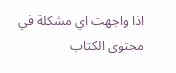اذا واجهت اي مشكلة في محتوى الكتاب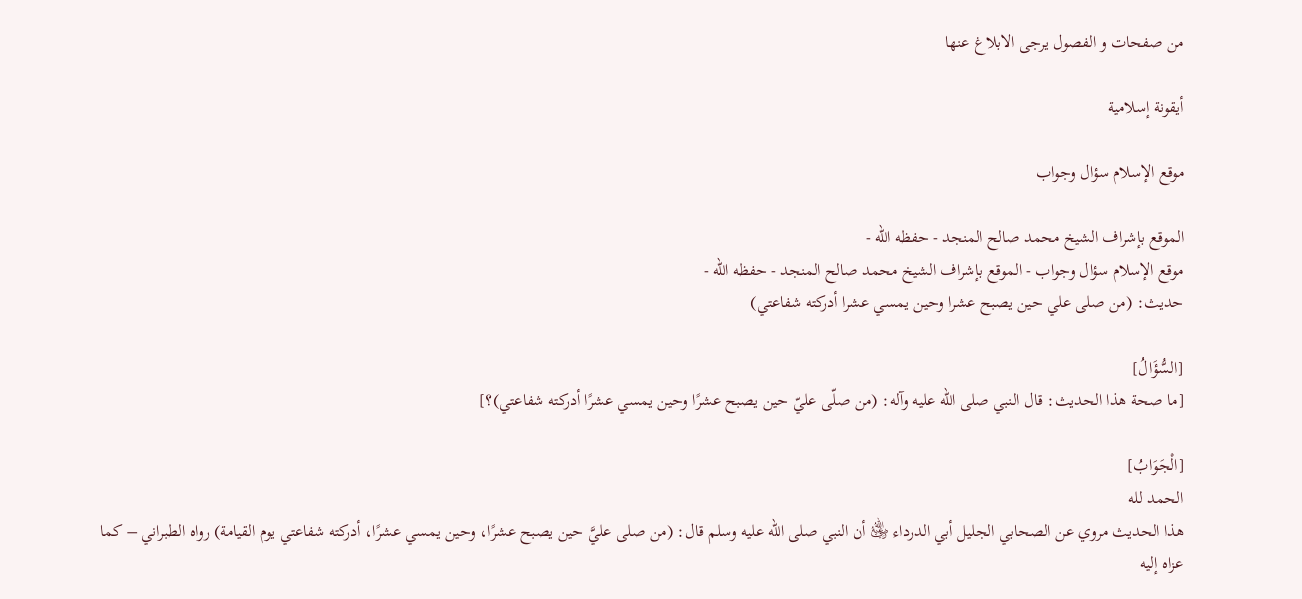من صفحات و الفصول يرجى الابلاغ عنها

أيقونة إسلامية

موقع الإسلام سؤال وجواب

الموقع بإشراف الشيخ محمد صالح المنجد - حفظه الله -
موقع الإسلام سؤال وجواب - الموقع بإشراف الشيخ محمد صالح المنجد - حفظه الله -
حديث: (من صلى علي حين يصبح عشرا وحين يمسي عشرا أدركته شفاعتي)

[السُّؤَالُ]
[ما صحة هذا الحديث: قال النبي صلى الله عليه وآله: (من صلّى عليّ حين يصبح عشرًا وحين يمسي عشرًا أدركته شفاعتي)؟]

[الْجَوَابُ]
الحمد لله
هذا الحديث مروي عن الصحابي الجليل أبي الدرداء ﵁ أن النبي صلى الله عليه وسلم قال: (من صلى عليَّ حين يصبح عشرًا، وحين يمسي عشرًا، أدركته شفاعتي يوم القيامة) رواه الطبراني – كما عزاه إليه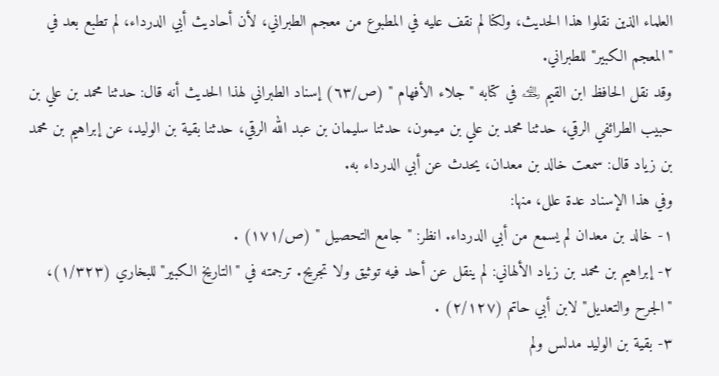العلماء الذين نقلوا هذا الحديث، ولكنا لم نقف عليه في المطبوع من معجم الطبراني، لأن أحاديث أبي الدرداء، لم تطبع بعد في "المعجم الكبير" للطبراني.
وقد نقل الحافظ ابن القيم ﵀ في كتابه " جلاء الأفهام " (ص/٦٣) إسناد الطبراني لهذا الحديث أنه قال: حدثنا محمد بن علي بن حبيب الطرائفي الرقي، حدثنا محمد بن علي بن ميمون، حدثنا سليمان بن عبد الله الرقي، حدثنا بقية بن الوليد، عن إبراهيم بن محمد بن زياد قال: سمعت خالد بن معدان، يحدث عن أبي الدرداء به.
وفي هذا الإسناد عدة علل، منها:
١- خالد بن معدان لم يسمع من أبي الدرداء. انظر: " جامع التحصيل " (ص/١٧١) .
٢- إبراهيم بن محمد بن زياد الألهاني: لم ينقل عن أحد فيه توثيق ولا تجريح. ترجمته في "التاريخ الكبير" للبخاري (١/٣٢٣)، "الجرح والتعديل" لابن أبي حاتم (٢/١٢٧) .
٣- بقية بن الوليد مدلس ولم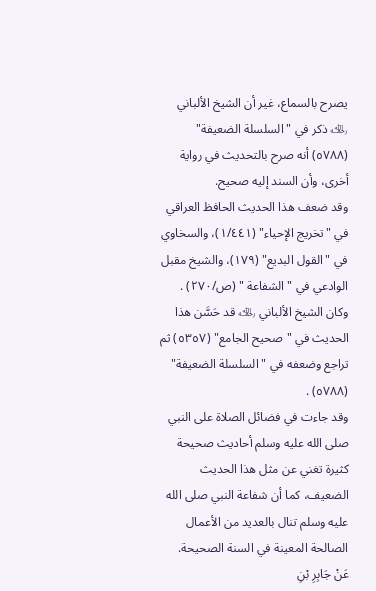يصرح بالسماع، غير أن الشيخ الألباني ﵀ ذكر في "السلسلة الضعيفة" (٥٧٨٨) أنه صرح بالتحديث في رواية أخرى، وأن السند إليه صحيح.
وقد ضعف هذا الحديث الحافظ العراقي في "تخريج الإحياء" (١/٤٤١)، والسخاوي في "القول البديع" (١٧٩)، والشيخ مقبل الوادعي في " الشفاعة " (ص/٢٧٠) .
وكان الشيخ الألباني ﵀ قد حَسَّن هذا الحديث في "صحيح الجامع" (٥٣٥٧) ثم تراجع وضعفه في "السلسلة الضعيفة" (٥٧٨٨) .
وقد جاءت في فضائل الصلاة على النبي صلى الله عليه وسلم أحاديث صحيحة كثيرة تغني عن مثل هذا الحديث الضعيف، كما أن شفاعة النبي صلى الله عليه وسلم تنال بالعديد من الأعمال الصالحة المعينة في السنة الصحيحة.
عَنْ جَابِرِ بْنِ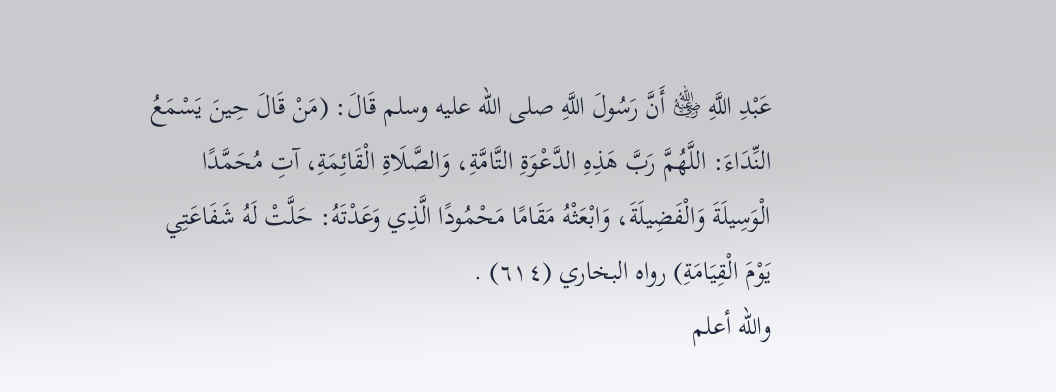عَبْدِ اللَّهِ ﵁ أَنَّ رَسُولَ اللَّهِ صلى الله عليه وسلم قَالَ: (مَنْ قَالَ حِينَ يَسْمَعُ النِّدَاءَ: اللَّهُمَّ رَبَّ هَذِهِ الدَّعْوَةِ التَّامَّةِ، وَالصَّلَاةِ الْقَائِمَةِ، آتِ مُحَمَّدًا الْوَسِيلَةَ وَالْفَضِيلَةَ، وَابْعَثْهُ مَقَامًا مَحْمُودًا الَّذِي وَعَدْتَهُ: حَلَّتْ لَهُ شَفَاعَتِي يَوْمَ الْقِيَامَةِ) رواه البخاري (٦١٤) .
والله أعلم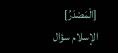[الْمَصْدَرُ]
الإسلام سؤال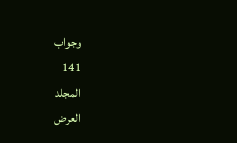وجواب
141
المجلد
العرض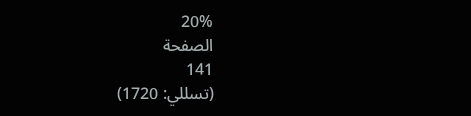20%
الصفحة
141
(تسللي: 1720)